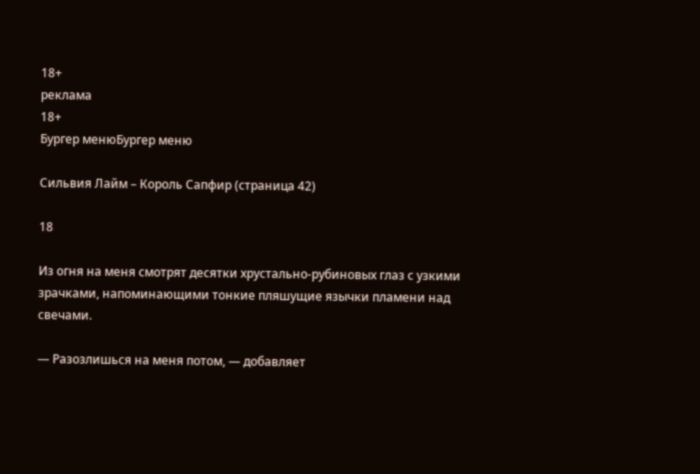18+
реклама
18+
Бургер менюБургер меню

Сильвия Лайм – Король Сапфир (страница 42)

18

Из огня на меня смотрят десятки хрустально-рубиновых глаз с узкими зрачками, напоминающими тонкие пляшущие язычки пламени над свечами.

— Разозлишься на меня потом, — добавляет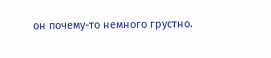он почему-то немного грустно.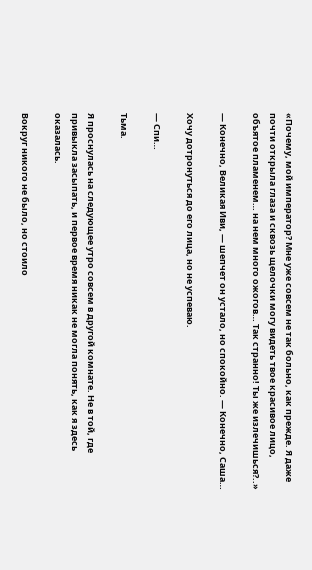«Почему, мой император? Мне уже совсем не так больно, как прежде. Я даже почти открыла глаза и сквозь щелочки могу видеть твое красивое лицо, объятое пламенем… на нем много ожогов… Так странно! Ты же излечишься?..»

— Конечно, Великая Иви, — шепчет он устало, но спокойно. — Конечно, Саша…

Хочу дотронуться до его лица, но не успеваю.

— Спи…

Тьма.

Я проснулась на следующее утро совсем в другой комнате. Не в той, где привыкла засыпать, и первое время никак не могла понять, как я здесь оказалась.

Вокруг никого не было, но стоило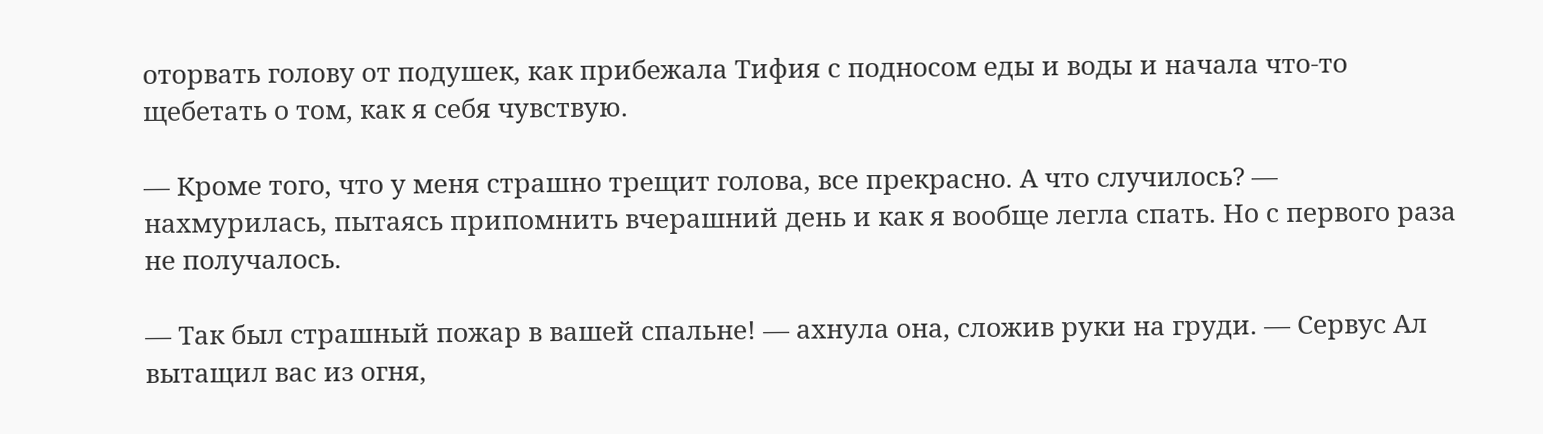оторвать голову от подушек, как прибежала Тифия с подносом еды и воды и начала что-то щебетать о том, как я себя чувствую.

— Кроме того, что у меня страшно трещит голова, все прекрасно. А что случилось? — нахмурилась, пытаясь припомнить вчерашний день и как я вообще легла спать. Но с первого раза не получалось.

— Так был страшный пожар в вашей спальне! — ахнула она, сложив руки на груди. — Сервус Ал вытащил вас из огня,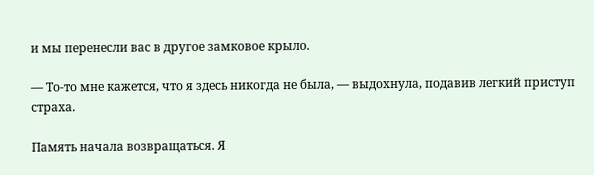и мы перенесли вас в другое замковое крыло.

— То-то мне кажется, что я здесь никогда не была, — выдохнула, подавив легкий приступ страха.

Память начала возвращаться. Я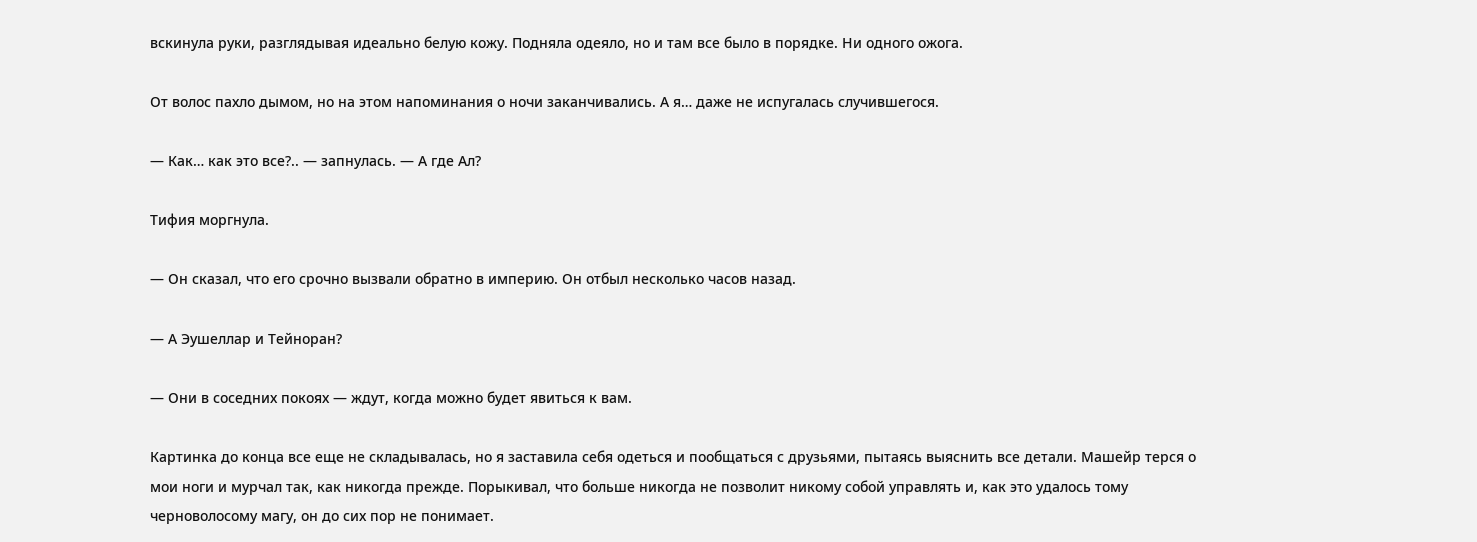вскинула руки, разглядывая идеально белую кожу. Подняла одеяло, но и там все было в порядке. Ни одного ожога.

От волос пахло дымом, но на этом напоминания о ночи заканчивались. А я… даже не испугалась случившегося.

— Как… как это все?.. — запнулась. — А где Ал?

Тифия моргнула.

— Он сказал, что его срочно вызвали обратно в империю. Он отбыл несколько часов назад.

— А Эушеллар и Тейноран?

— Они в соседних покоях — ждут, когда можно будет явиться к вам.

Картинка до конца все еще не складывалась, но я заставила себя одеться и пообщаться с друзьями, пытаясь выяснить все детали. Машейр терся о мои ноги и мурчал так, как никогда прежде. Порыкивал, что больше никогда не позволит никому собой управлять и, как это удалось тому черноволосому магу, он до сих пор не понимает.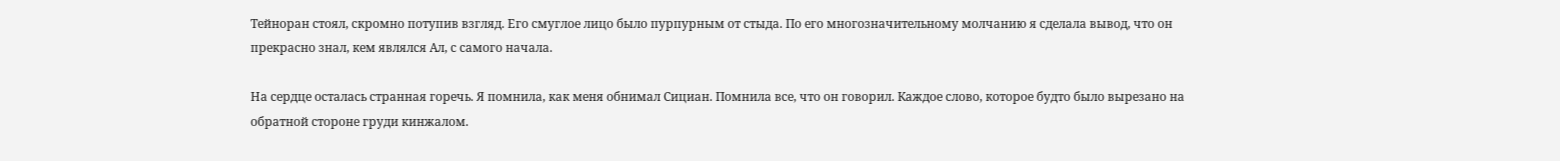Тейноран стоял, скромно потупив взгляд. Его смуглое лицо было пурпурным от стыда. По его многозначительному молчанию я сделала вывод, что он прекрасно знал, кем являлся Ал, с самого начала.

На сердце осталась странная горечь. Я помнила, как меня обнимал Сициан. Помнила все, что он говорил. Каждое слово, которое будто было вырезано на обратной стороне груди кинжалом.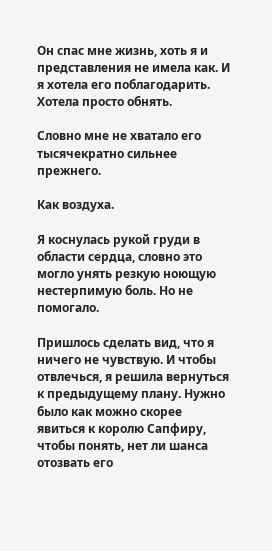Он спас мне жизнь, хоть я и представления не имела как. И я хотела его поблагодарить. Хотела просто обнять.

Словно мне не хватало его тысячекратно сильнее прежнего.

Как воздуха.

Я коснулась рукой груди в области сердца, словно это могло унять резкую ноющую нестерпимую боль. Но не помогало.

Пришлось сделать вид, что я ничего не чувствую. И чтобы отвлечься, я решила вернуться к предыдущему плану. Нужно было как можно скорее явиться к королю Сапфиру, чтобы понять, нет ли шанса отозвать его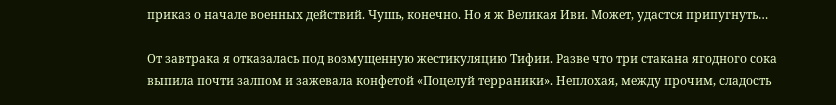приказ о начале военных действий. Чушь, конечно. Но я ж Великая Иви. Может, удастся припугнуть…

От завтрака я отказалась под возмущенную жестикуляцию Тифии. Разве что три стакана ягодного сока выпила почти залпом и зажевала конфетой «Поцелуй терраники». Неплохая, между прочим, сладость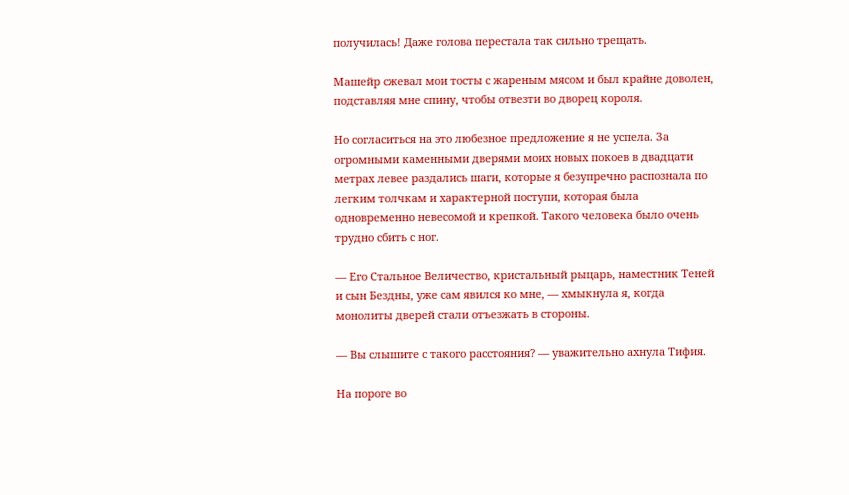получилась! Даже голова перестала так сильно трещать.

Машейр сжевал мои тосты с жареным мясом и был крайне доволен, подставляя мне спину, чтобы отвезти во дворец короля.

Но согласиться на это любезное предложение я не успела. За огромными каменными дверями моих новых покоев в двадцати метрах левее раздались шаги, которые я безупречно распознала по легким толчкам и характерной поступи, которая была одновременно невесомой и крепкой. Такого человека было очень трудно сбить с ног.

— Его Стальное Величество, кристальный рыцарь, наместник Теней и сын Бездны, уже сам явился ко мне, — хмыкнула я, когда монолиты дверей стали отъезжать в стороны.

— Вы слышите с такого расстояния? — уважительно ахнула Тифия.

На пороге во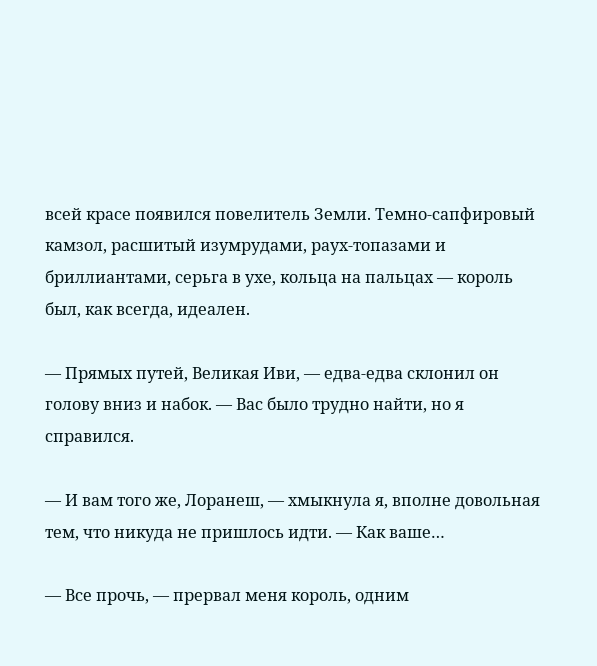всей красе появился повелитель Земли. Темно-сапфировый камзол, расшитый изумрудами, раух-топазами и бриллиантами, серьга в ухе, кольца на пальцах — король был, как всегда, идеален.

— Прямых путей, Великая Иви, — едва-едва склонил он голову вниз и набок. — Вас было трудно найти, но я справился.

— И вам того же, Лоранеш, — хмыкнула я, вполне довольная тем, что никуда не пришлось идти. — Как ваше…

— Все прочь, — прервал меня король, одним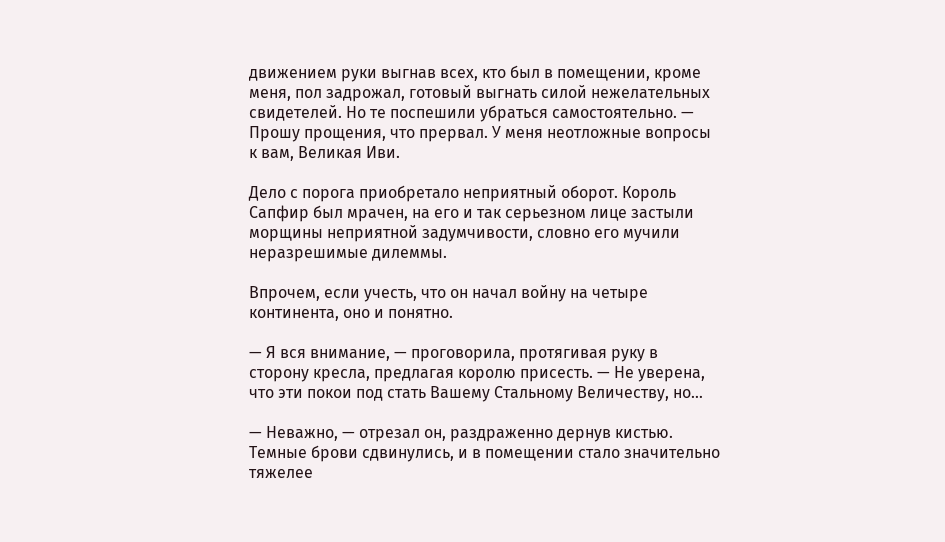движением руки выгнав всех, кто был в помещении, кроме меня, пол задрожал, готовый выгнать силой нежелательных свидетелей. Но те поспешили убраться самостоятельно. — Прошу прощения, что прервал. У меня неотложные вопросы к вам, Великая Иви.

Дело с порога приобретало неприятный оборот. Король Сапфир был мрачен, на его и так серьезном лице застыли морщины неприятной задумчивости, словно его мучили неразрешимые дилеммы.

Впрочем, если учесть, что он начал войну на четыре континента, оно и понятно.

— Я вся внимание, — проговорила, протягивая руку в сторону кресла, предлагая королю присесть. — Не уверена, что эти покои под стать Вашему Стальному Величеству, но…

— Неважно, — отрезал он, раздраженно дернув кистью. Темные брови сдвинулись, и в помещении стало значительно тяжелее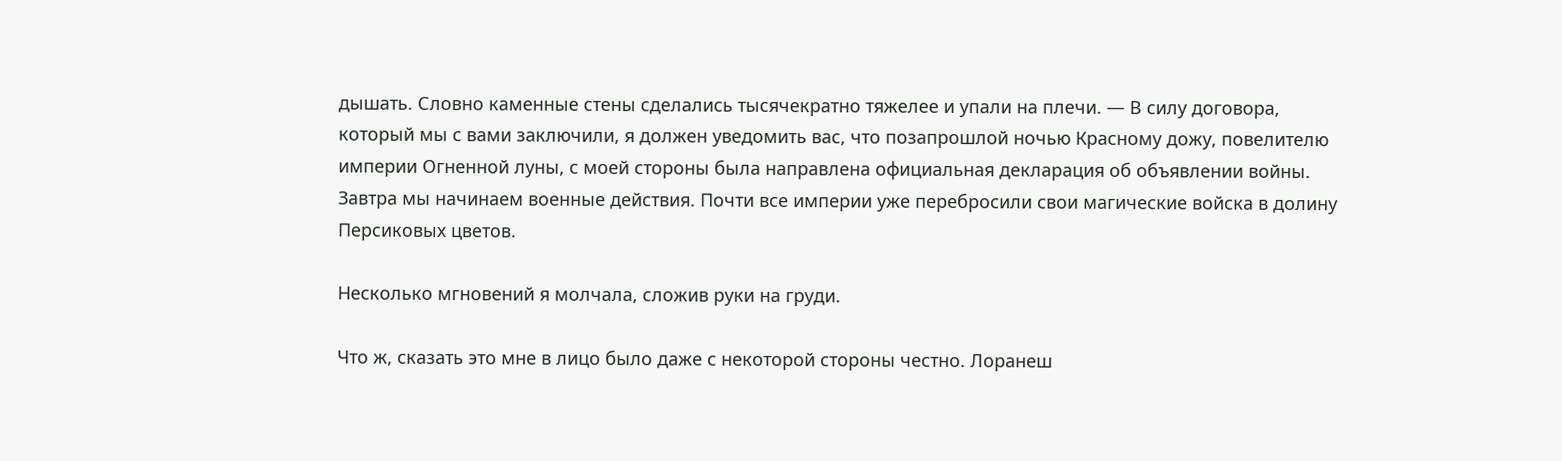дышать. Словно каменные стены сделались тысячекратно тяжелее и упали на плечи. — В силу договора, который мы с вами заключили, я должен уведомить вас, что позапрошлой ночью Красному дожу, повелителю империи Огненной луны, с моей стороны была направлена официальная декларация об объявлении войны. Завтра мы начинаем военные действия. Почти все империи уже перебросили свои магические войска в долину Персиковых цветов.

Несколько мгновений я молчала, сложив руки на груди.

Что ж, сказать это мне в лицо было даже с некоторой стороны честно. Лоранеш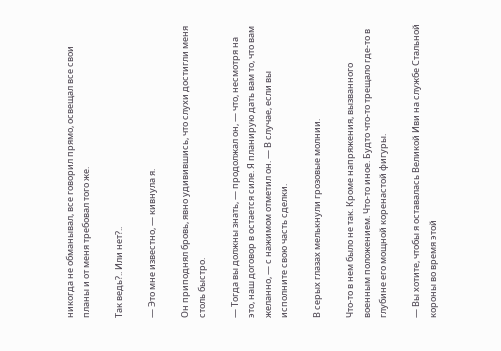никогда не обманывал, все говорил прямо, освещал все свои планы и от меня требовал того же.

Так ведь?.. Или нет?..

— Это мне известно, — кивнула я.

Он приподнял бровь, явно удивившись, что слухи достигли меня столь быстро.

— Тогда вы должны знать, — продолжал он, — что, несмотря на это, наш договор в остается силе. Я планирую дать вам то, что вам желанно, — с нажимом отметил он. — В случае, если вы исполните свою часть сделки.

В серых глазах мелькнули грозовые молнии.

Что-то в нем было не так. Кроме напряжения, вызванного военным положением. Что-то иное. Будто что-то трещало где-то в глубине его мощной коренастой фигуры.

— Вы хотите, чтобы я оставалась Великой Иви на службе Стальной короны во время этой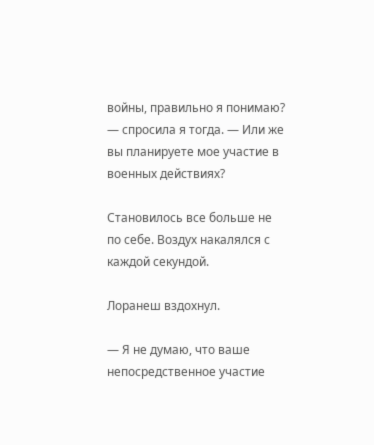войны, правильно я понимаю? — спросила я тогда. — Или же вы планируете мое участие в военных действиях?

Становилось все больше не по себе. Воздух накалялся с каждой секундой.

Лоранеш вздохнул.

— Я не думаю, что ваше непосредственное участие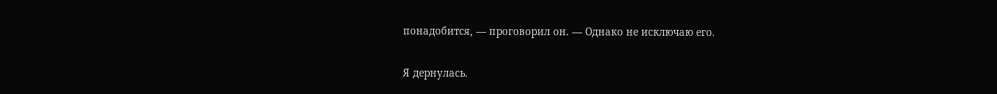понадобится, — проговорил он. — Однако не исключаю его.

Я дернулась.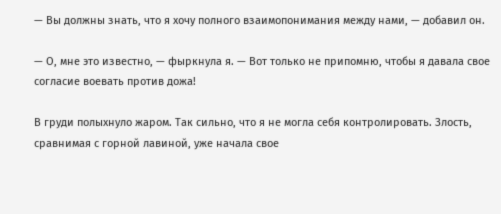— Вы должны знать, что я хочу полного взаимопонимания между нами, — добавил он.

— О, мне это известно, — фыркнула я. — Вот только не припомню, чтобы я давала свое согласие воевать против дожа!

В груди полыхнуло жаром. Так сильно, что я не могла себя контролировать. Злость, сравнимая с горной лавиной, уже начала свое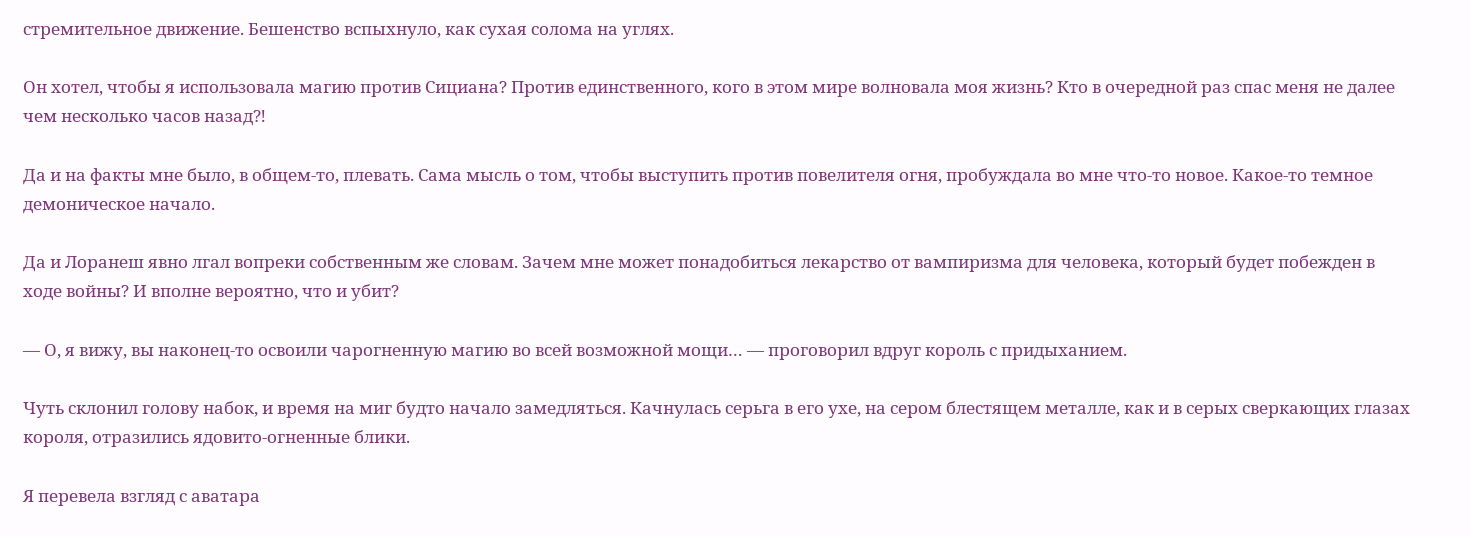стремительное движение. Бешенство вспыхнуло, как сухая солома на углях.

Он хотел, чтобы я использовала магию против Сициана? Против единственного, кого в этом мире волновала моя жизнь? Кто в очередной раз спас меня не далее чем несколько часов назад⁈

Да и на факты мне было, в общем-то, плевать. Сама мысль о том, чтобы выступить против повелителя огня, пробуждала во мне что-то новое. Какое-то темное демоническое начало.

Да и Лоранеш явно лгал вопреки собственным же словам. Зачем мне может понадобиться лекарство от вампиризма для человека, который будет побежден в ходе войны? И вполне вероятно, что и убит?

— О, я вижу, вы наконец-то освоили чарогненную магию во всей возможной мощи… — проговорил вдруг король с придыханием.

Чуть склонил голову набок, и время на миг будто начало замедляться. Качнулась серьга в его ухе, на сером блестящем металле, как и в серых сверкающих глазах короля, отразились ядовито-огненные блики.

Я перевела взгляд с аватара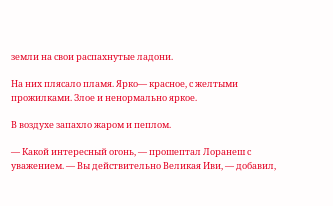земли на свои распахнутые ладони.

На них плясало пламя. Ярко— красное, с желтыми прожилками. Злое и ненормально яркое.

В воздухе запахло жаром и пеплом.

— Какой интересный огонь, — прошептал Лоранеш с уважением. — Вы действительно Великая Иви, — добавил,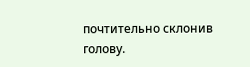почтительно склонив голову.